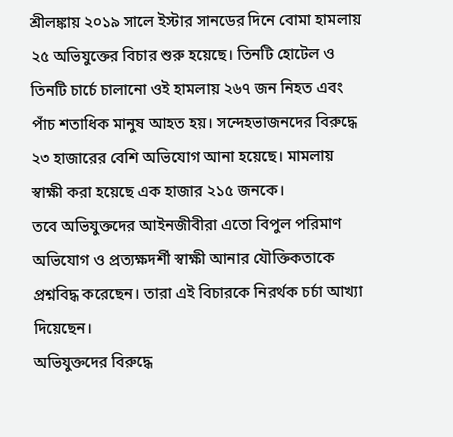শ্রীলঙ্কায় ২০১৯ সালে ইস্টার সানডের দিনে বোমা হামলায় ২৫ অভিযুক্তের বিচার শুরু হয়েছে। তিনটি হোটেল ও তিনটি চার্চে চালানো ওই হামলায় ২৬৭ জন নিহত এবং পাঁচ শতাধিক মানুষ আহত হয়। সন্দেহভাজনদের বিরুদ্ধে ২৩ হাজারের বেশি অভিযোগ আনা হয়েছে। মামলায় স্বাক্ষী করা হয়েছে এক হাজার ২১৫ জনকে।
তবে অভিযুক্তদের আইনজীবীরা এতো বিপুল পরিমাণ অভিযোগ ও প্রত্যক্ষদর্শী স্বাক্ষী আনার যৌক্তিকতাকে প্রশ্নবিদ্ধ করেছেন। তারা এই বিচারকে নিরর্থক চর্চা আখ্যা দিয়েছেন।
অভিযুক্তদের বিরুদ্ধে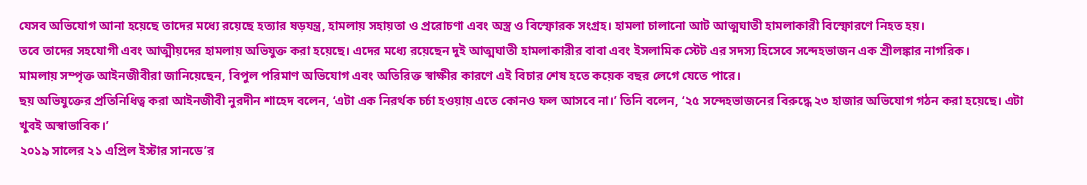যেসব অভিযোগ আনা হয়েছে তাদের মধ্যে রয়েছে হত্যার ষড়যন্ত্র, হামলায় সহায়তা ও প্ররোচণা এবং অস্ত্র ও বিস্ফোরক সংগ্রহ। হামলা চালানো আট আত্মঘাতী হামলাকারী বিস্ফোরণে নিহত হয়।
তবে তাদের সহযোগী এবং আত্মীয়দের হামলায় অভিযুক্ত করা হয়েছে। এদের মধ্যে রয়েছেন দুই আত্মঘাতী হামলাকারীর বাবা এবং ইসলামিক স্টেট এর সদস্য হিসেবে সন্দেহভাজন এক শ্রীলঙ্কার নাগরিক।
মামলায় সম্পৃক্ত আইনজীবীরা জানিয়েছেন, বিপুল পরিমাণ অভিযোগ এবং অতিরিক্ত স্বাক্ষীর কারণে এই বিচার শেষ হতে কয়েক বছর লেগে যেতে পারে।
ছয় অভিযুক্তের প্রতিনিধিত্ব করা আইনজীবী নুরদীন শাহেদ বলেন, ‘এটা এক নিরর্থক চর্চা হওয়ায় এতে কোনও ফল আসবে না।’ তিনি বলেন, ‘২৫ সন্দেহভাজনের বিরুদ্ধে ২৩ হাজার অভিযোগ গঠন করা হয়েছে। এটা খুবই অস্বাভাবিক।’
২০১৯ সালের ২১ এপ্রিল ইস্টার সানডে’র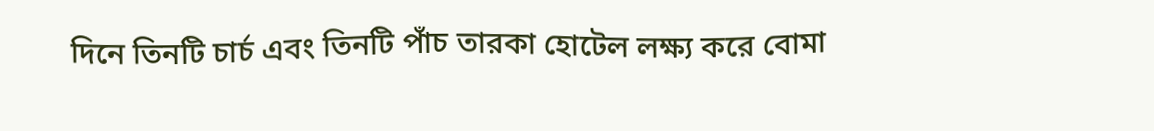দিনে তিনটি চার্চ এবং তিনটি পাঁচ তারকা হোটেল লক্ষ্য করে বোমা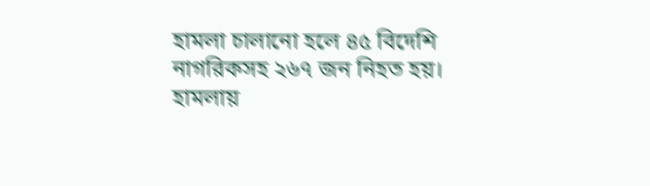হামলা চালানো হলে ৪৫ বিদেশি নাগরিকসহ ২৬৭ জন নিহত হয়। হামলায়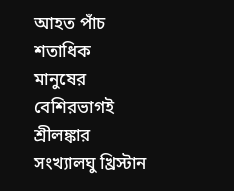আহত পাঁচ শতাধিক মানুষের বেশিরভাগই শ্রীলঙ্কার সংখ্যালঘু খ্রিস্টান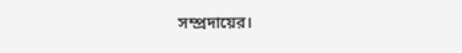সম্প্রদায়ের।